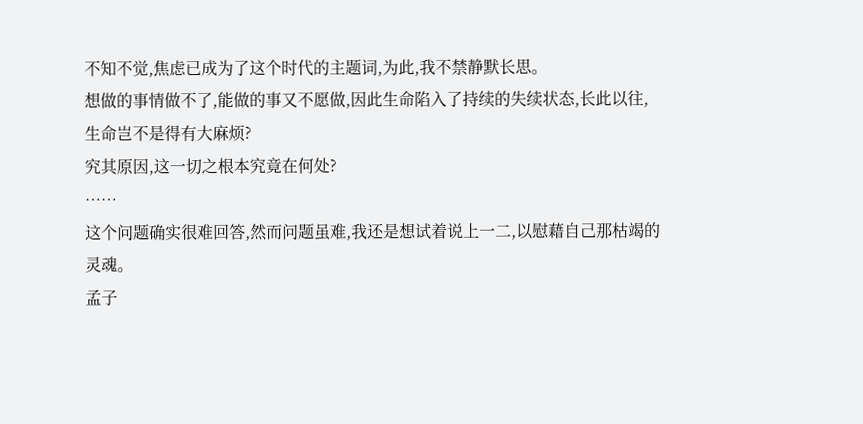不知不觉,焦虑已成为了这个时代的主题词,为此,我不禁静默长思。
想做的事情做不了,能做的事又不愿做,因此生命陷入了持续的失续状态,长此以往,生命岂不是得有大麻烦?
究其原因,这一切之根本究竟在何处?
……
这个问题确实很难回答,然而问题虽难,我还是想试着说上一二,以慰藉自己那枯竭的灵魂。
孟子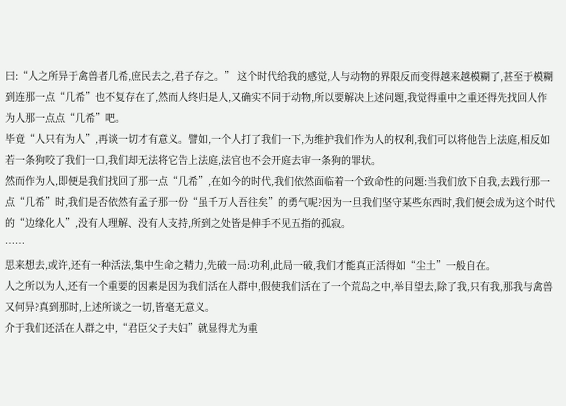曰:“人之所异于禽兽者几希,庶民去之,君子存之。” 这个时代给我的感觉,人与动物的界限反而变得越来越模糊了,甚至于模糊到连那一点“几希”也不复存在了,然而人终归是人,又确实不同于动物,所以要解决上述问题,我觉得重中之重还得先找回人作为人那一点点“几希”吧。
毕竟“人只有为人”,再谈一切才有意义。譬如,一个人打了我们一下,为维护我们作为人的权利,我们可以将他告上法庭,相反如若一条狗咬了我们一口,我们却无法将它告上法庭,法官也不会开庭去审一条狗的罪状。
然而作为人,即便是我们找回了那一点“几希”,在如今的时代,我们依然面临着一个致命性的问题:当我们放下自我,去践行那一点“几希”时,我们是否依然有孟子那一份“虽千万人吾往矣”的勇气呢?因为一旦我们坚守某些东西时,我们便会成为这个时代的“边缘化人”,没有人理解、没有人支持,所到之处皆是伸手不见五指的孤寂。
……
思来想去,或许,还有一种活法,集中生命之精力,先破一局:功利,此局一破,我们才能真正活得如“尘土”一般自在。
人之所以为人,还有一个重要的因素是因为我们活在人群中,假使我们活在了一个荒岛之中,举目望去,除了我,只有我,那我与禽兽又何异?真到那时,上述所谈之一切,皆毫无意义。
介于我们还活在人群之中,“君臣父子夫妇”就显得尤为重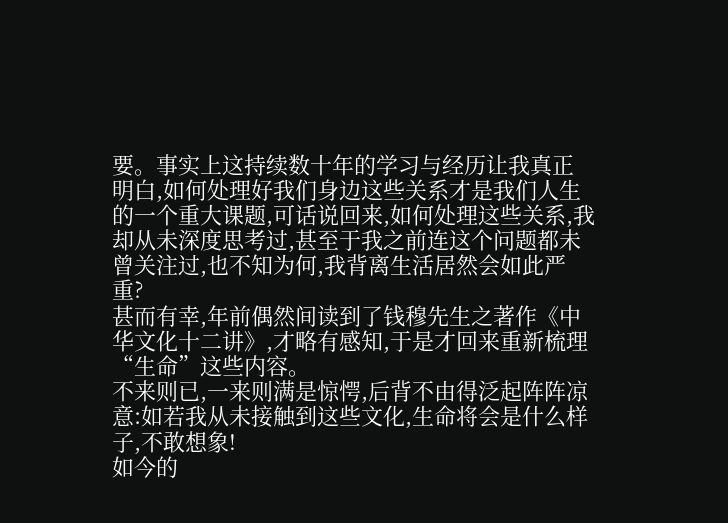要。事实上这持续数十年的学习与经历让我真正明白,如何处理好我们身边这些关系才是我们人生的一个重大课题,可话说回来,如何处理这些关系,我却从未深度思考过,甚至于我之前连这个问题都未曾关注过,也不知为何,我背离生活居然会如此严重?
甚而有幸,年前偶然间读到了钱穆先生之著作《中华文化十二讲》,才略有感知,于是才回来重新梳理“生命”这些内容。
不来则已,一来则满是惊愕,后背不由得泛起阵阵凉意:如若我从未接触到这些文化,生命将会是什么样子,不敢想象!
如今的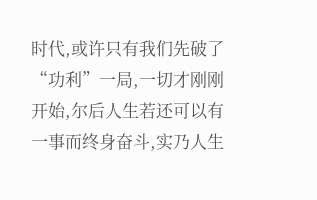时代,或许只有我们先破了“功利”一局,一切才刚刚开始,尔后人生若还可以有一事而终身奋斗,实乃人生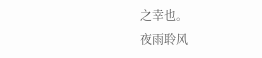之幸也。
夜雨聆风